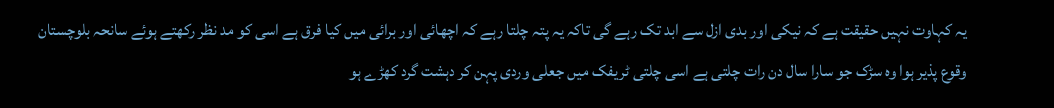یہ کہاوت نہیں حقیقت ہے کہ نیکی اور بدی ازل سے ابد تک رہے گی تاکہ یہ پتہ چلتا رہے کہ اچھائی اور برائی میں کیا فرق ہے اسی کو مد نظر رکھتے ہوئے سانحہ بلوچستان وقوع پذیر ہوا وہ سڑک جو سارا سال دن رات چلتی ہے اسی چلتی ٹریفک میں جعلی وردی پہن کر دہشت گرد کھڑے ہو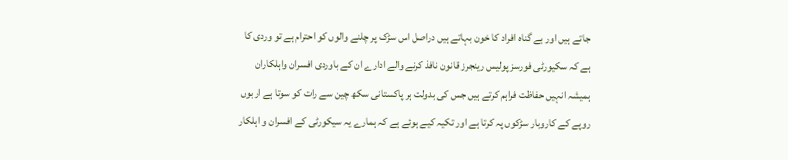جاتے ہیں اور بے گناہ افراد کا خون بہاتے ہیں دراصل اس سڑک پر چلنے والوں کو احترام ہے تو وردی کا ہے کہ سکیورٹی فورسز پولیس رینجرز قانون نافذ کرنے والے ادارے ان کے باوردی افسران واہلکاران ہمیشہ انہیں حفاظت فراہم کرتے ہیں جس کی بدولت ہر پاکستانی سکھ چین سے رات کو سوتا ہے اربوں روپے کے کاروبار سڑکوں پہ کرتا ہے اور تکیہ کیے ہوئے ہے کہ ہمارے یہ سیکورٹی کے افسران و اہلکار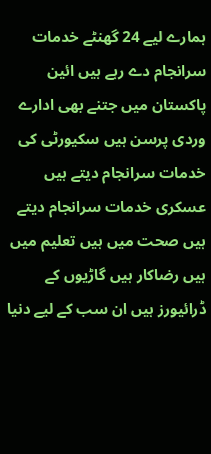ہمارے لیے 24 گھنٹے خدمات سرانجام دے رہے ہیں ائین پاکستان میں جتنے بھی ادارے وردی پرسن ہیں سکیورٹی کی خدمات سرانجام دیتے ہیں عسکری خدمات سرانجام دیتے ہیں صحت میں ہیں تعلیم میں ہیں رضاکار ہیں گاڑیوں کے ڈرائیورز ہیں ان سب کے لیے دنیا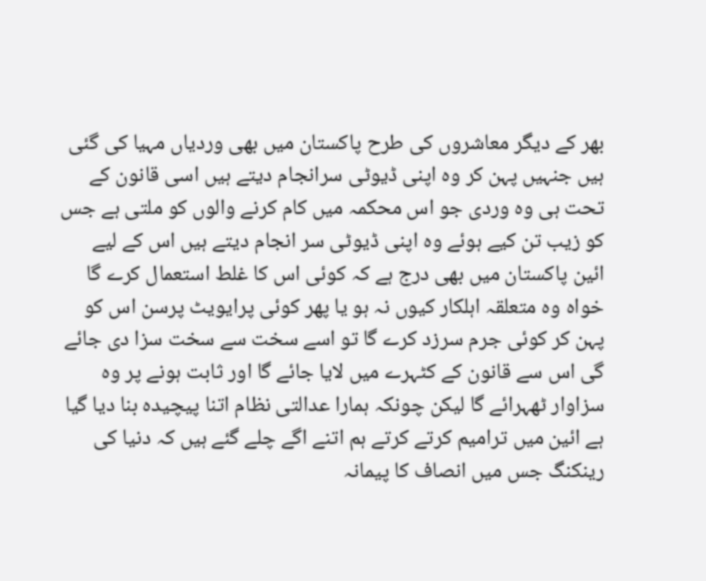بھر کے دیگر معاشروں کی طرح پاکستان میں بھی وردیاں مہیا کی گئی ہیں جنہیں پہن کر وہ اپنی ڈیوٹی سرانجام دیتے ہیں اسی قانون کے تحت ہی وہ وردی جو اس محکمہ میں کام کرنے والوں کو ملتی ہے جس کو زیب تن کیے ہوئے وہ اپنی ڈیوٹی سر انجام دیتے ہیں اس کے لیے ائین پاکستان میں بھی درج ہے کہ کوئی اس کا غلط استعمال کرے گا خواہ وہ متعلقہ اہلکار کیوں نہ ہو یا پھر کوئی پرایویٹ پرسن اس کو پہن کر کوئی جرم سرزد کرے گا تو اسے سخت سے سخت سزا دی جائے گی اس سے قانون کے کٹہرے میں لایا جائے گا اور ثابت ہونے پر وہ سزاوار ٹھہرائے گا لیکن چونکہ ہمارا عدالتی نظام اتنا پیچیدہ بنا دیا گیا ہے ائین میں ترامیم کرتے کرتے ہم اتنے اگے چلے گئے ہیں کہ دنیا کی رینکنگ جس میں انصاف کا پیمانہ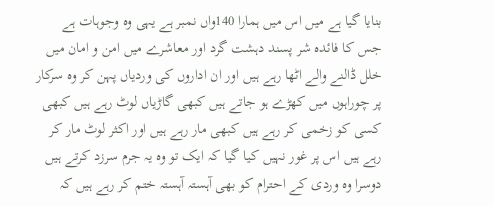بنایا گیا ہے میں اس میں ہمارا 140واں نمبر ہے یہی وہ وجوہات ہے جس کا فائدہ شر پسند دہشت گرد اور معاشرے میں امن و امان میں خلل ڈالنے والے اٹھا رہے ہیں اور ان اداروں کی وردیاں پہن کر وہ سرکار پر چوراہوں میں کھڑے ہو جاتے ہیں کبھی گاڑیاں لوٹ رہے ہیں کبھی کسی کو زخمی کر رہے ہیں کبھی مار رہے ہیں اور اکثر لوٹ مار کر رہے ہیں اس پر غور نہیں کیا گیا کہ ایک تو وہ یہ جرم سرزد کرتے ہیں دوسرا وہ وردی کے احترام کو بھی آہستہ آہستہ ختم کر رہے ہیں کہ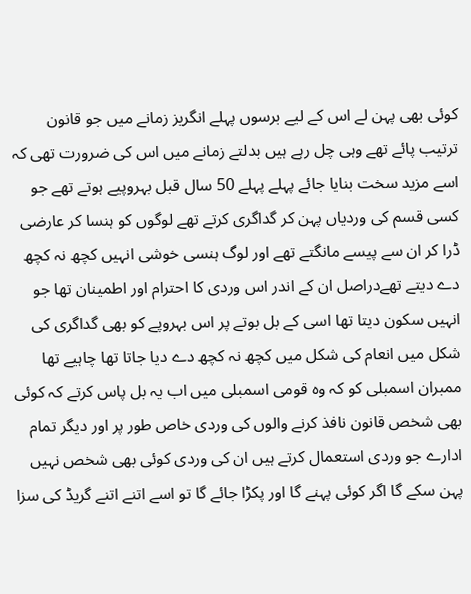کوئی بھی پہن لے اس کے لیے برسوں پہلے انگریز زمانے میں جو قانون ترتیب پائے تھے وہی چل رہے ہیں بدلتے زمانے میں اس کی ضرورت تھی کہ اسے مزید سخت بنایا جائے پہلے پہلے 50 سال قبل بہروپیے ہوتے تھے جو کسی قسم کی وردیاں پہن کر گداگری کرتے تھے لوگوں کو ہنسا کر عارضی ڈرا کر ان سے پیسے مانگتے تھے اور لوگ ہنسی خوشی انہیں کچھ نہ کچھ دے دیتے تھےدراصل ان کے اندر اس وردی کا احترام اور اطمینان تھا جو انہیں سکون دیتا تھا اسی کے بل بوتے پر اس بہروپے کو بھی گداگری کی شکل میں انعام کی شکل میں کچھ نہ کچھ دے دیا جاتا تھا چاہیے تھا ممبران اسمبلی کو کہ وہ قومی اسمبلی میں اب یہ بل پاس کرتے کہ کوئی بھی شخص قانون نافذ کرنے والوں کی وردی خاص طور پر اور دیگر تمام ادارے جو وردی استعمال کرتے ہیں ان کی وردی کوئی بھی شخص نہیں پہن سکے گا اگر کوئی پہنے گا اور پکڑا جائے گا تو اسے اتنے اتنے گریڈ کی سزا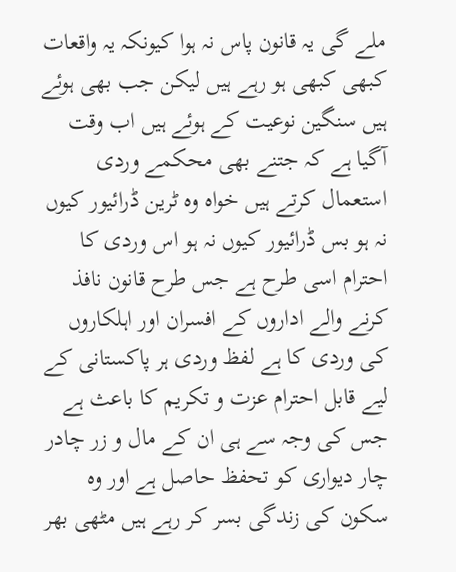ملے گی یہ قانون پاس نہ ہوا کیونکہ یہ واقعات کبھی کبھی ہو رہے ہیں لیکن جب بھی ہوئے ہیں سنگین نوعیت کے ہوئے ہیں اب وقت آگیا ہے کہ جتنے بھی محکمے وردی استعمال کرتے ہیں خواہ وہ ٹرین ڈرائیور کیوں نہ ہو بس ڈرائیور کیوں نہ ہو اس وردی کا احترام اسی طرح ہے جس طرح قانون نافذ کرنے والے اداروں کے افسران اور اہلکاروں کی وردی کا ہے لفظ وردی ہر پاکستانی کے لیے قابل احترام عزت و تکریم کا باعث ہے جس کی وجہ سے ہی ان کے مال و زر چادر چار دیواری کو تحفظ حاصل ہے اور وہ سکون کی زندگی بسر کر رہے ہیں مٹھی بھر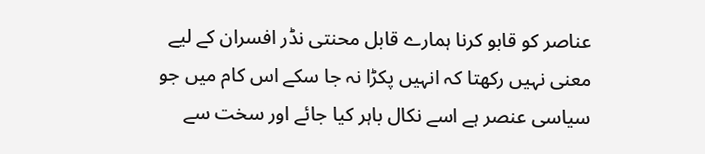عناصر کو قابو کرنا ہمارے قابل محنتی نڈر افسران کے لیے معنی نہیں رکھتا کہ انہیں پکڑا نہ جا سکے اس کام میں جو سیاسی عنصر ہے اسے نکال باہر کیا جائے اور سخت سے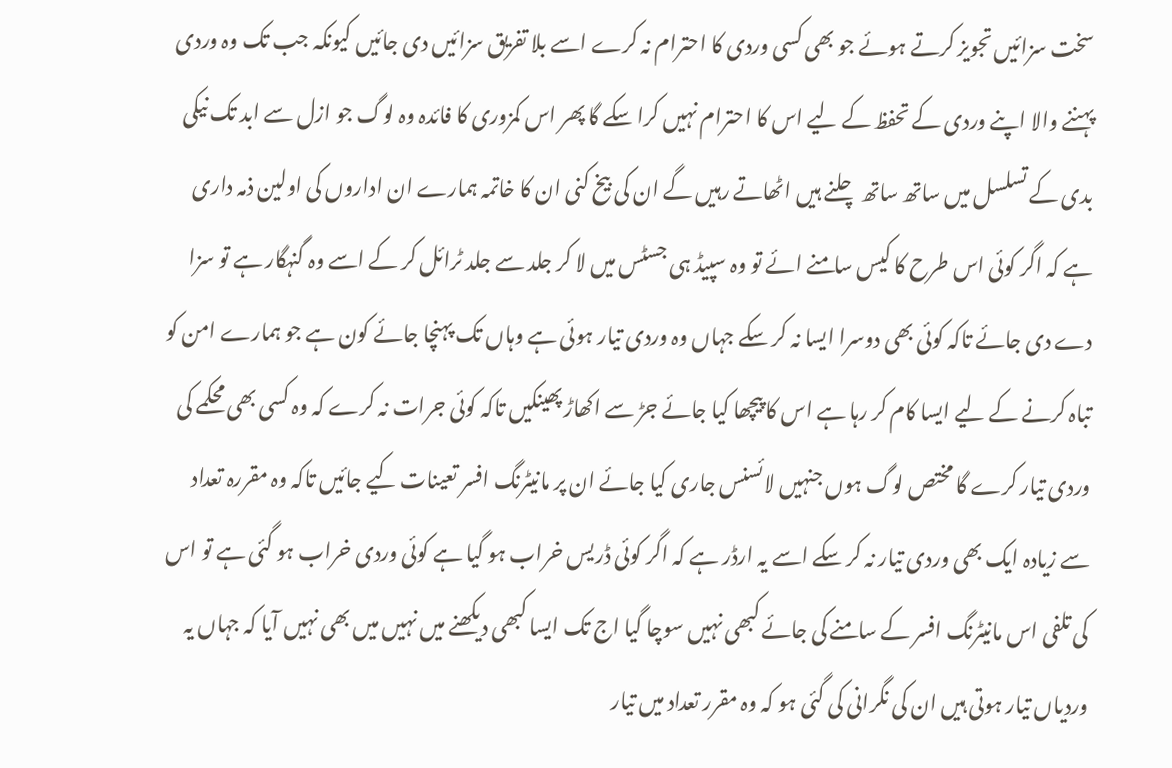سخت سزائیں تجویز کرتے ہوئے جو بھی کسی وردی کا احترام نہ کرے اسے بلا تفریق سزائیں دی جائیں کیونکہ جب تک وہ وردی پہننے والا اپنے وردی کے تحفظ کے لیے اس کا احترام نہیں کرا سکے گا پھر اس کمزوری کا فائدہ وہ لوگ جو ازل سے ابد تک نیکی بدی کے تسلسل میں ساتھ ساتھ چلنے ہیں اٹھاتے رہیں گے ان کی بیخ کنی ان کا خاتمہ ہمارے ان اداروں کی اولین ذمہ داری ہے کہ اگر کوئی اس طرح کا کیس سامنے ائے تو وہ سپیڈ ہی جسٹس میں لا کر جلد سے جلد ٹرائل کر کے اسے وہ گنہگار ہے تو سزا دے دی جائے تاکہ کوئی بھی دوسرا ایسا نہ کر سکے جہاں وہ وردی تیار ہوئی ہے وہاں تک پہنچا جائے کون ہے جو ہمارے امن کو تباہ کرنے کے لیے ایسا کام کر رہا ہے اس کا پیچھا کیا جائے جڑ سے اکھاڑ پھینکیں تاکہ کوئی جرات نہ کرے کہ وہ کسی بھی محکمے کی وردی تیار کرے گا مختص لوگ ہوں جنہیں لائسنس جاری کیا جائے ان پر مانیٹرنگ افسر تعینات کیے جائیں تاکہ وہ مقررہ تعداد سے زیادہ ایک بھی وردی تیار نہ کر سکے اسے یہ ارڈر ہے کہ اگر کوئی ڈریس خراب ہو گیا ہے کوئی وردی خراب ہو گئی ہے تو اس کی تلفی اس مانیٹرنگ افسر کے سامنے کی جائے کبھی نہیں سوچا گیا اج تک ایسا کبھی دیکھنے میں نہیں میں بھی نہیں آیا کہ جہاں یہ وردیاں تیار ہوتی ہیں ان کی نگرانی کی گئی ہو کہ وہ مقرر تعداد میں تیار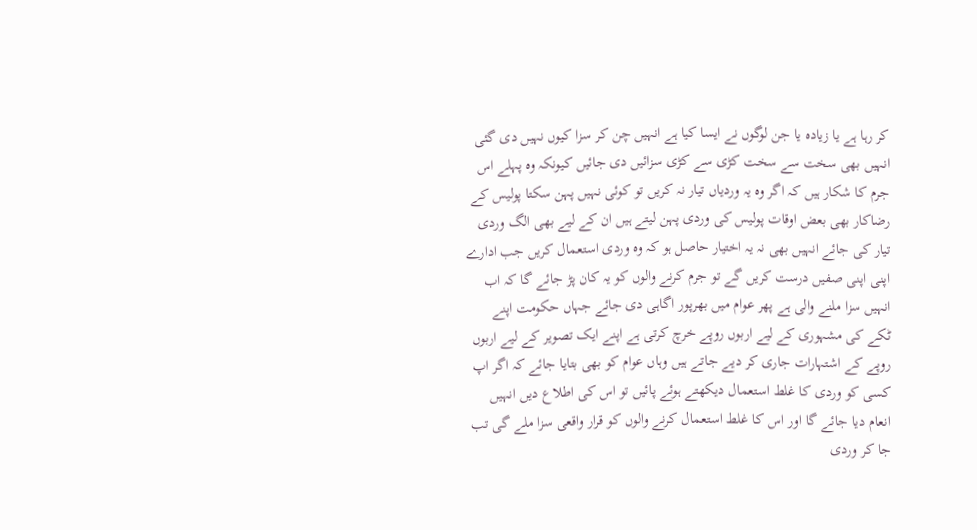کر رہا ہے یا زیادہ یا جن لوگوں نے ایسا کیا ہے انہیں چن کر سزا کیوں نہیں دی گئی انہیں بھی سخت سے سخت کڑی سے کڑی سزائیں دی جائیں کیونکہ وہ پہلے اس جرم کا شکار ہیں کہ اگر وہ یہ وردیاں تیار نہ کریں تو کوئی نہیں پہن سکتا پولیس کے رضاکار بھی بعض اوقات پولیس کی وردی پہن لیتے ہیں ان کے لیے بھی الگ وردی تیار کی جائے انہیں بھی نہ یہ اختیار حاصل ہو کہ وہ وردی استعمال کریں جب ادارے اپنی اپنی صفیں درست کریں گے تو جرم کرنے والوں کو یہ کان پڑ جائے گا کہ اب انہیں سزا ملنے والی ہے پھر عوام میں بھرپور اگاہی دی جائے جہاں حکومت اپنے ٹکے کی مشہوری کے لیے اربوں روپے خرچ کرتی ہے اپنے ایک تصویر کے لیے اربوں روپے کے اشتہارات جاری کر دیے جاتے ہیں وہاں عوام کو بھی بتایا جائے کہ اگر اپ کسی کو وردی کا غلط استعمال دیکھتے ہوئے پائیں تو اس کی اطلاع دیں انہیں انعام دیا جائے گا اور اس کا غلط استعمال کرنے والوں کو قرار واقعی سزا ملے گی تب جا کر وردی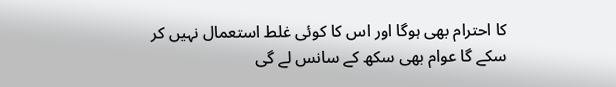کا احترام بھی ہوگا اور اس کا کوئی غلط استعمال نہیں کر سکے گا عوام بھی سکھ کے سانس لے گی